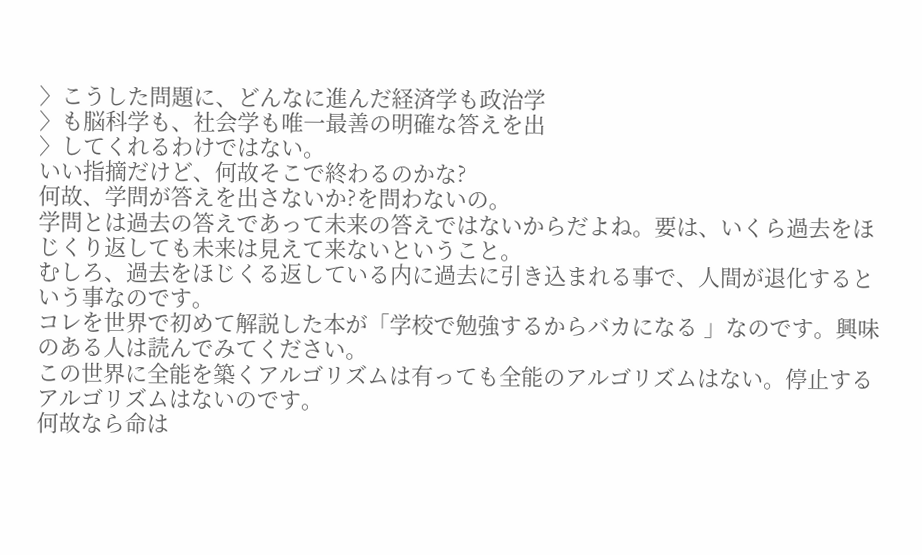〉こうした問題に、どんなに進んだ経済学も政治学
〉も脳科学も、社会学も唯一最善の明確な答えを出
〉してくれるわけではない。
いい指摘だけど、何故そこで終わるのかな?
何故、学問が答えを出さないか?を問わないの。
学問とは過去の答えであって未来の答えではないからだよね。要は、いくら過去をほじくり返しても未来は見えて来ないということ。
むしろ、過去をほじくる返している内に過去に引き込まれる事で、人間が退化するという事なのです。
コレを世界で初めて解説した本が「学校で勉強するからバカになる 」なのです。興味のある人は読んでみてください。
この世界に全能を築くアルゴリズムは有っても全能のアルゴリズムはない。停止するアルゴリズムはないのです。
何故なら命は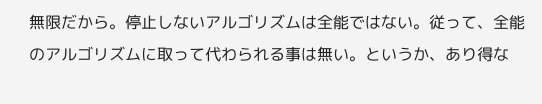無限だから。停止しないアルゴリズムは全能ではない。従って、全能のアルゴリズムに取って代わられる事は無い。というか、あり得な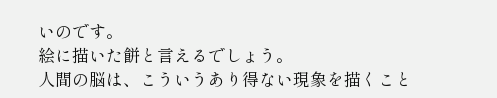いのです。
絵に描いた餅と言えるでしょう。
人間の脳は、こういうあり得ない現象を描くこと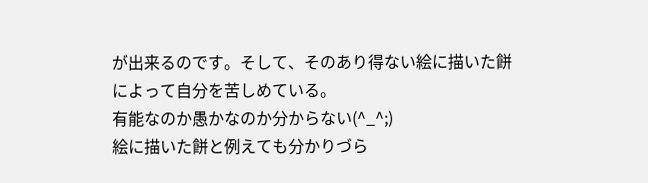が出来るのです。そして、そのあり得ない絵に描いた餅によって自分を苦しめている。
有能なのか愚かなのか分からない(^_^;)
絵に描いた餅と例えても分かりづら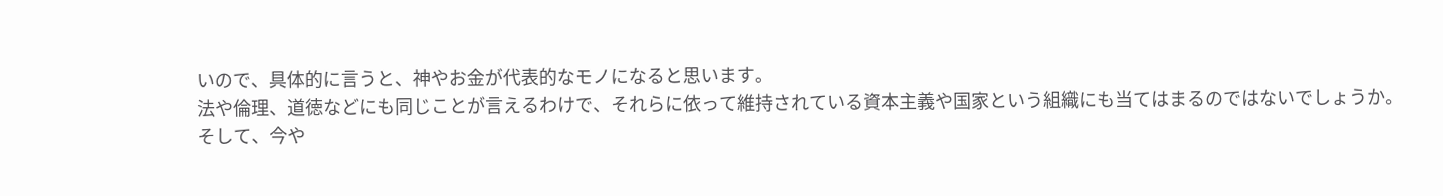いので、具体的に言うと、神やお金が代表的なモノになると思います。
法や倫理、道徳などにも同じことが言えるわけで、それらに依って維持されている資本主義や国家という組織にも当てはまるのではないでしょうか。
そして、今や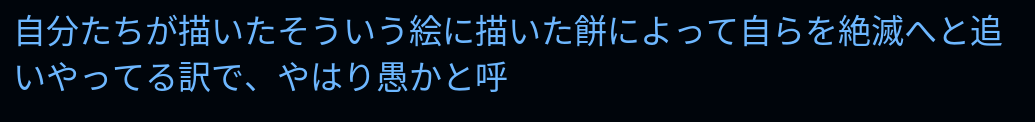自分たちが描いたそういう絵に描いた餅によって自らを絶滅へと追いやってる訳で、やはり愚かと呼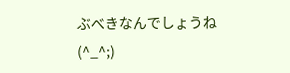ぶべきなんでしょうね(^_^;)